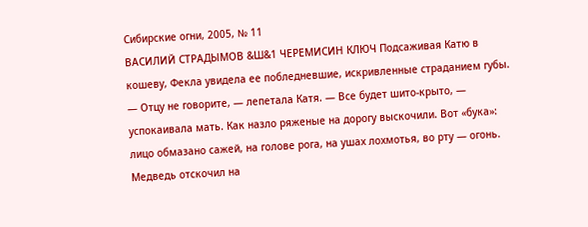Сибирские огни, 2005, № 11
ВАСИЛИЙ СТРАДЫМОВ &Ш&1 ЧЕРЕМИСИН КЛЮЧ Подсаживая Катю в кошеву, Фекла увидела ее побледневшие, искривленные страданием губы. — Отцу не говорите, — лепетала Катя. — Все будет шито-крыто, — успокаивала мать. Как назло ряженые на дорогу выскочили. Вот «бука»: лицо обмазано сажей, на голове рога, на ушах лохмотья, во рту — огонь. Медведь отскочил на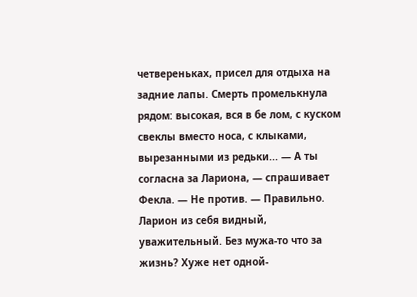четвереньках, присел для отдыха на задние лапы. Смерть промелькнула рядом: высокая, вся в бе лом, с куском свеклы вместо носа, с клыками, вырезанными из редьки... — А ты согласна за Лариона, — спрашивает Фекла. — Не против. — Правильно. Ларион из себя видный, уважительный. Без мужа-то что за жизнь? Хуже нет одной-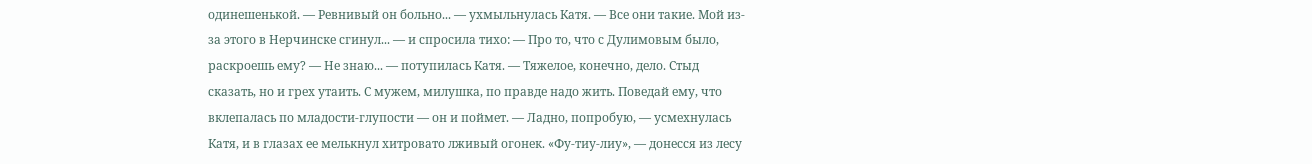одинешенькой. — Ревнивый он больно... — ухмыльнулась Катя. — Все они такие. Мой из-за этого в Нерчинске сгинул... — и спросила тихо: — Про то, что с Дулимовым было, раскроешь ему? — Не знаю... — потупилась Катя. — Тяжелое, конечно, дело. Стыд сказать, но и грех утаить. С мужем, милушка, по правде надо жить. Поведай ему, что вклепалась по младости-глупости — он и поймет. — Ладно, попробую, — усмехнулась Катя, и в глазах ее мелькнул хитровато лживый огонек. «Фу-тиу-лиу», — донесся из лесу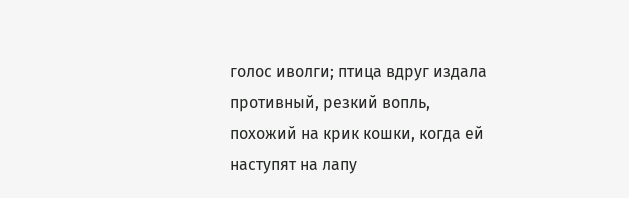голос иволги; птица вдруг издала противный, резкий вопль, похожий на крик кошки, когда ей наступят на лапу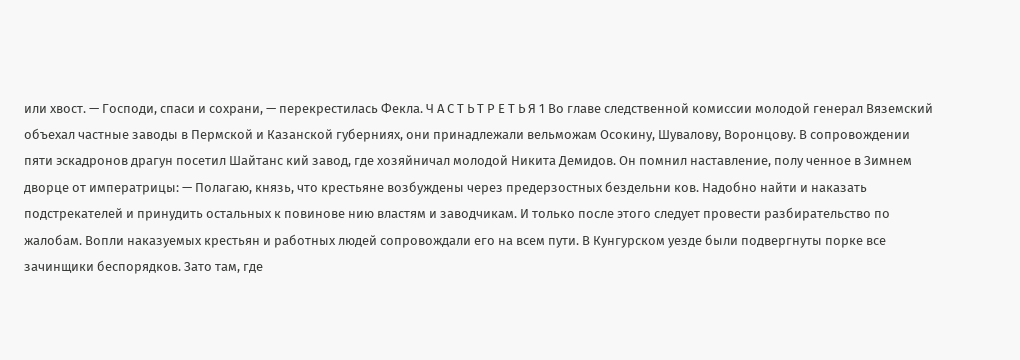или хвост. — Господи, спаси и сохрани, — перекрестилась Фекла. Ч А С Т Ь Т Р Е Т Ь Я 1 Во главе следственной комиссии молодой генерал Вяземский объехал частные заводы в Пермской и Казанской губерниях, они принадлежали вельможам Осокину, Шувалову, Воронцову. В сопровождении пяти эскадронов драгун посетил Шайтанс кий завод, где хозяйничал молодой Никита Демидов. Он помнил наставление, полу ченное в Зимнем дворце от императрицы: — Полагаю, князь, что крестьяне возбуждены через предерзостных бездельни ков. Надобно найти и наказать подстрекателей и принудить остальных к повинове нию властям и заводчикам. И только после этого следует провести разбирательство по жалобам. Вопли наказуемых крестьян и работных людей сопровождали его на всем пути. В Кунгурском уезде были подвергнуты порке все зачинщики беспорядков. Зато там, где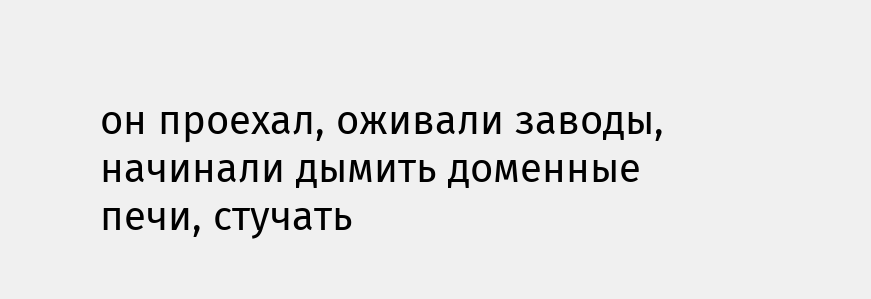он проехал, оживали заводы, начинали дымить доменные печи, стучать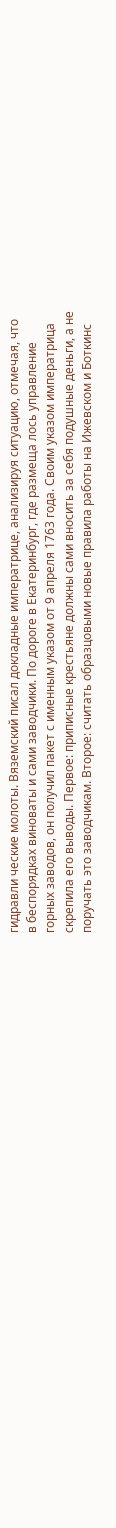гидравли ческие молоты. Вяземский писал докладные императрице, анализируя ситуацию, отмечая, что в беспорядках виноваты и сами заводчики. По дороге в Екатеринбург, где размеща лось управление горных заводов, он получил пакет с именным указом от 9 апреля 1763 года. Своим указом императрица скрепила его выводы. Первое: приписные крестьяне должны сами вносить за себя подушные деньги, а не поручать это заводчикам. Второе: считать образцовыми новые правила работы на Ижевском и Боткинс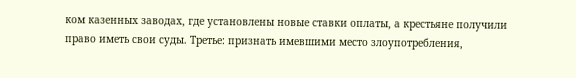ком казенных заводах, где установлены новые ставки оплаты, а крестьяне получили право иметь свои суды. Третье: признать имевшими место злоупотребления,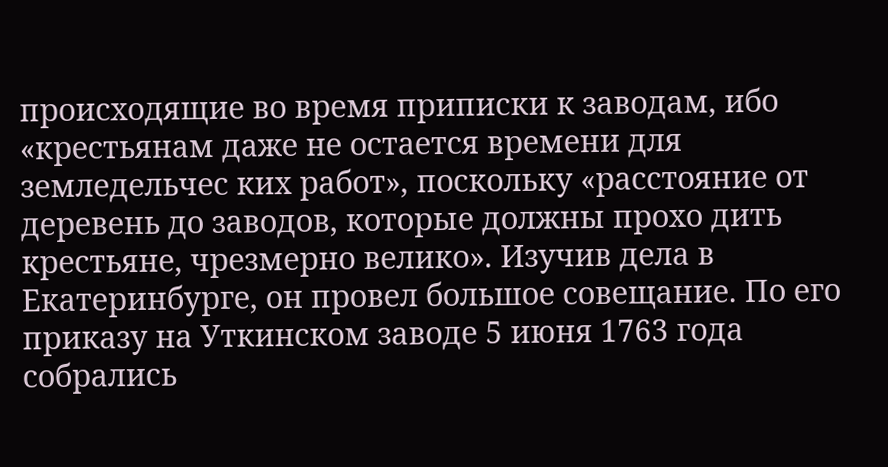происходящие во время приписки к заводам, ибо «крестьянам даже не остается времени для земледельчес ких работ», поскольку «расстояние от деревень до заводов, которые должны прохо дить крестьяне, чрезмерно велико». Изучив дела в Екатеринбурге, он провел большое совещание. По его приказу на Уткинском заводе 5 июня 1763 года собрались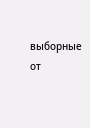выборные от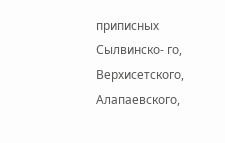приписных Сылвинско- го, Верхисетского, Алапаевского,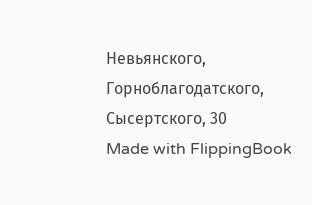Невьянского, Горноблагодатского, Сысертского, 30
Made with FlippingBook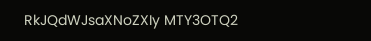RkJQdWJsaXNoZXIy MTY3OTQ2